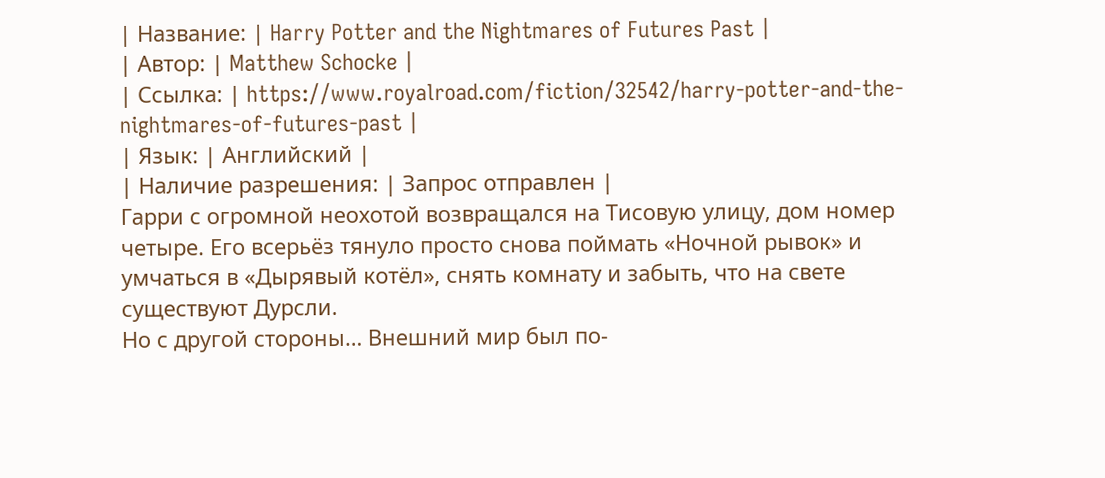| Название: | Harry Potter and the Nightmares of Futures Past |
| Автор: | Matthew Schocke |
| Ссылка: | https://www.royalroad.com/fiction/32542/harry-potter-and-the-nightmares-of-futures-past |
| Язык: | Английский |
| Наличие разрешения: | Запрос отправлен |
Гарри с огромной неохотой возвращался на Тисовую улицу, дом номер четыре. Его всерьёз тянуло просто снова поймать «Ночной рывок» и умчаться в «Дырявый котёл», снять комнату и забыть, что на свете существуют Дурсли.
Но с другой стороны… Внешний мир был по-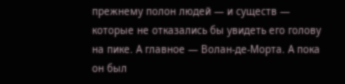прежнему полон людей — и существ — которые не отказались бы увидеть его голову на пике. А главное — Волан-де-Морта. А пока он был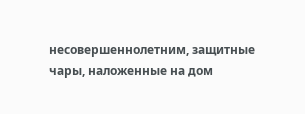несовершеннолетним, защитные чары, наложенные на дом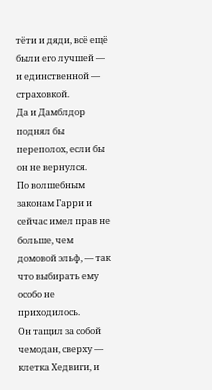тёти и дяди, всё ещё были его лучшей — и единственной — страховкой.
Да и Дамблдор поднял бы переполох, если бы он не вернулся.
По волшебным законам Гарри и сейчас имел прав не больше, чем домовой эльф, — так что выбирать ему особо не приходилось.
Он тащил за собой чемодан, сверху — клетка Хедвиги, и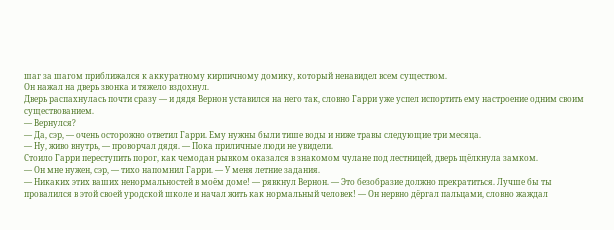шаг за шагом приближался к аккуратному кирпичному домику, который ненавидел всем существом.
Он нажал на дверь звонка и тяжело вздохнул.
Дверь распахнулась почти сразу — и дядя Вернон уставился на него так, словно Гарри уже успел испортить ему настроение одним своим существованием.
— Вернулся?
— Да, сэр, — очень осторожно ответил Гарри. Ему нужны были тише воды и ниже травы следующие три месяца.
— Ну, живо внутрь, — проворчал дядя. — Пока приличные люди не увидели.
Стоило Гарри переступить порог, как чемодан рывком оказался в знакомом чулане под лестницей, дверь щёлкнула замком.
— Он мне нужен, сэр, — тихо напомнил Гарри. — У меня летние задания.
— Никаких этих ваших ненормальностей в моём доме! — рявкнул Вернон. — Это безобразие должно прекратиться. Лучше бы ты провалился в этой своей уродской школе и начал жить как нормальный человек! — Он нервно дёргал пальцами, словно жаждал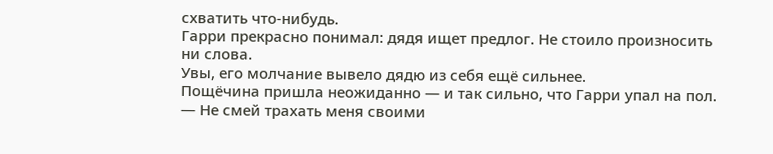схватить что-нибудь.
Гарри прекрасно понимал: дядя ищет предлог. Не стоило произносить ни слова.
Увы, его молчание вывело дядю из себя ещё сильнее.
Пощёчина пришла неожиданно — и так сильно, что Гарри упал на пол.
— Не смей трахать меня своими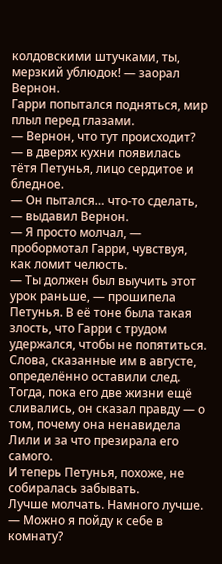колдовскими штучками, ты, мерзкий ублюдок! — заорал Вернон.
Гарри попытался подняться, мир плыл перед глазами.
— Вернон, что тут происходит? — в дверях кухни появилась тётя Петунья, лицо сердитое и бледное.
— Он пытался… что-то сделать, — выдавил Вернон.
— Я просто молчал, — пробормотал Гарри, чувствуя, как ломит челюсть.
— Ты должен был выучить этот урок раньше, — прошипела Петунья. В её тоне была такая злость, что Гарри с трудом удержался, чтобы не попятиться.
Слова, сказанные им в августе, определённо оставили след. Тогда, пока его две жизни ещё сливались, он сказал правду — о том, почему она ненавидела Лили и за что презирала его самого.
И теперь Петунья, похоже, не собиралась забывать.
Лучше молчать. Намного лучше.
— Можно я пойду к себе в комнату?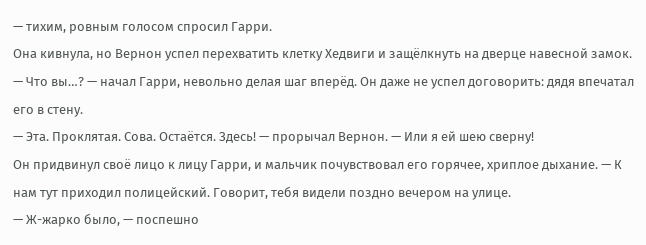— тихим, ровным голосом спросил Гарри.
Она кивнула, но Вернон успел перехватить клетку Хедвиги и защёлкнуть на дверце навесной замок.
— Что вы…? — начал Гарри, невольно делая шаг вперёд. Он даже не успел договорить: дядя впечатал его в стену.
— Эта. Проклятая. Сова. Остаётся. Здесь! — прорычал Вернон. — Или я ей шею сверну!
Он придвинул своё лицо к лицу Гарри, и мальчик почувствовал его горячее, хриплое дыхание. — К нам тут приходил полицейский. Говорит, тебя видели поздно вечером на улице.
— Ж-жарко было, — поспешно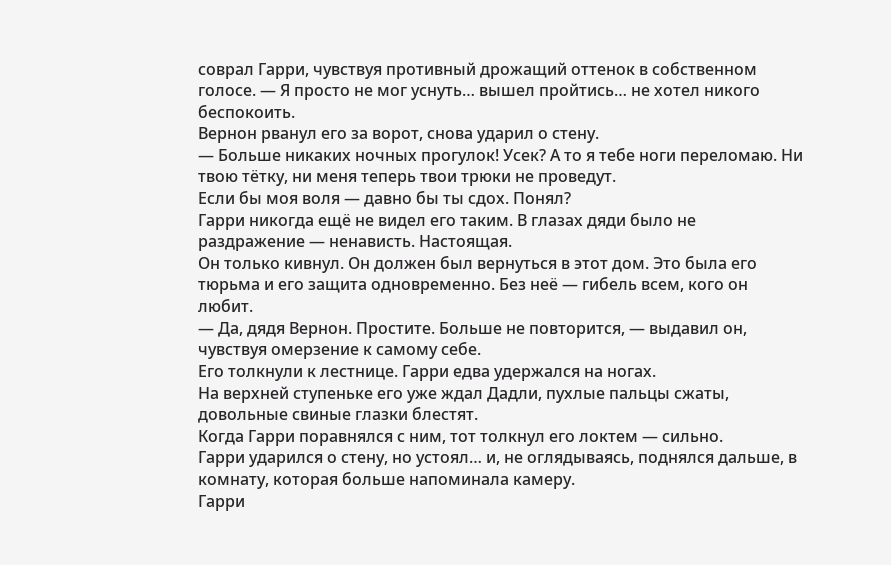соврал Гарри, чувствуя противный дрожащий оттенок в собственном голосе. — Я просто не мог уснуть… вышел пройтись… не хотел никого беспокоить.
Вернон рванул его за ворот, снова ударил о стену.
— Больше никаких ночных прогулок! Усек? А то я тебе ноги переломаю. Ни твою тётку, ни меня теперь твои трюки не проведут.
Если бы моя воля — давно бы ты сдох. Понял?
Гарри никогда ещё не видел его таким. В глазах дяди было не раздражение — ненависть. Настоящая.
Он только кивнул. Он должен был вернуться в этот дом. Это была его тюрьма и его защита одновременно. Без неё — гибель всем, кого он любит.
— Да, дядя Вернон. Простите. Больше не повторится, — выдавил он, чувствуя омерзение к самому себе.
Его толкнули к лестнице. Гарри едва удержался на ногах.
На верхней ступеньке его уже ждал Дадли, пухлые пальцы сжаты, довольные свиные глазки блестят.
Когда Гарри поравнялся с ним, тот толкнул его локтем — сильно.
Гарри ударился о стену, но устоял… и, не оглядываясь, поднялся дальше, в комнату, которая больше напоминала камеру.
Гарри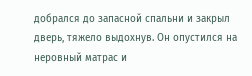добрался до запасной спальни и закрыл дверь, тяжело выдохнув. Он опустился на неровный матрас и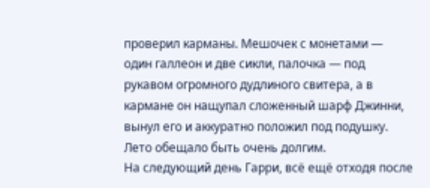проверил карманы. Мешочек с монетами — один галлеон и две сикли, палочка — под рукавом огромного дудлиного свитера, а в кармане он нащупал сложенный шарф Джинни, вынул его и аккуратно положил под подушку.
Лето обещало быть очень долгим.
На следующий день Гарри, всё ещё отходя после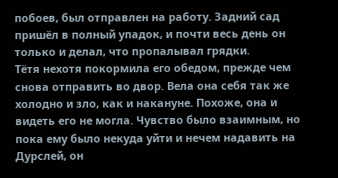побоев, был отправлен на работу. Задний сад пришёл в полный упадок, и почти весь день он только и делал, что пропалывал грядки.
Тётя нехотя покормила его обедом, прежде чем снова отправить во двор. Вела она себя так же холодно и зло, как и накануне. Похоже, она и видеть его не могла. Чувство было взаимным, но пока ему было некуда уйти и нечем надавить на Дурслей, он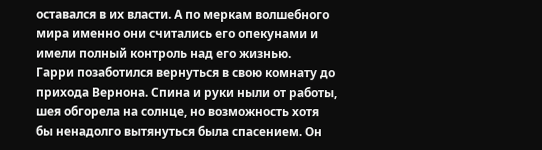оставался в их власти. А по меркам волшебного мира именно они считались его опекунами и имели полный контроль над его жизнью.
Гарри позаботился вернуться в свою комнату до прихода Вернона. Спина и руки ныли от работы, шея обгорела на солнце, но возможность хотя бы ненадолго вытянуться была спасением. Он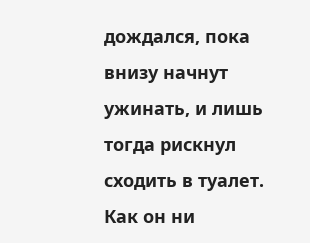дождался, пока внизу начнут ужинать, и лишь тогда рискнул сходить в туалет.
Как он ни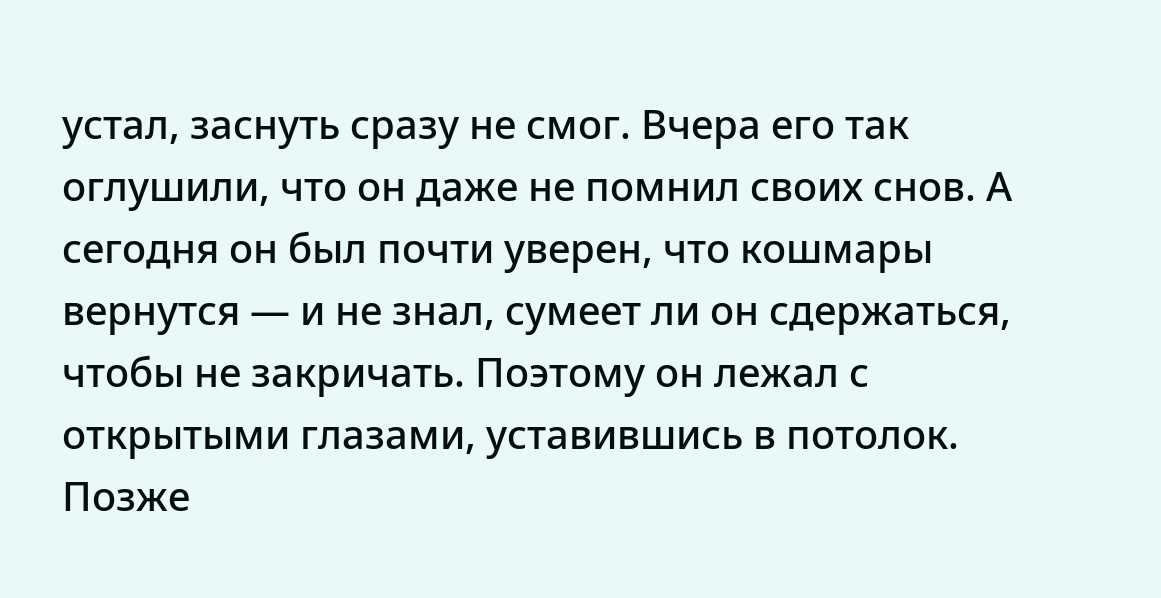устал, заснуть сразу не смог. Вчера его так оглушили, что он даже не помнил своих снов. А сегодня он был почти уверен, что кошмары вернутся — и не знал, сумеет ли он сдержаться, чтобы не закричать. Поэтому он лежал с открытыми глазами, уставившись в потолок. Позже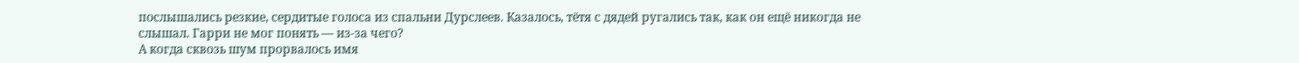послышались резкие, сердитые голоса из спальни Дурслеев. Казалось, тётя с дядей ругались так, как он ещё никогда не слышал. Гарри не мог понять — из-за чего?
А когда сквозь шум прорвалось имя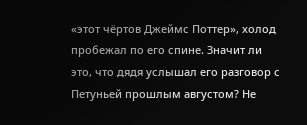«этот чёртов Джеймс Поттер», холод пробежал по его спине. Значит ли это, что дядя услышал его разговор с Петуньей прошлым августом? Не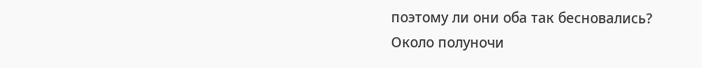поэтому ли они оба так бесновались?
Около полуночи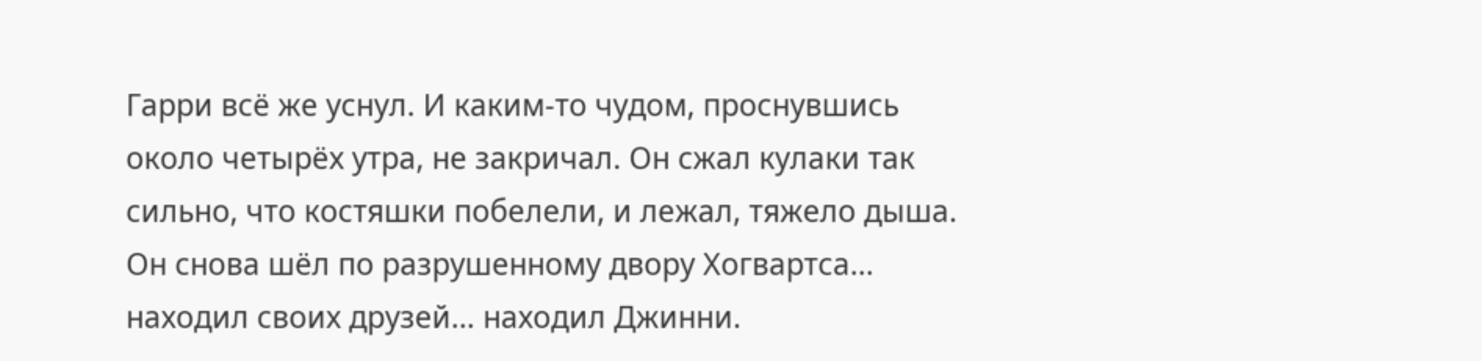Гарри всё же уснул. И каким-то чудом, проснувшись около четырёх утра, не закричал. Он сжал кулаки так сильно, что костяшки побелели, и лежал, тяжело дыша.
Он снова шёл по разрушенному двору Хогвартса… находил своих друзей… находил Джинни.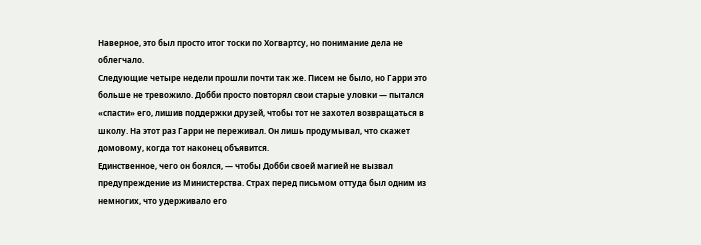Наверное, это был просто итог тоски по Хогвартсу, но понимание дела не облегчало.
Следующие четыре недели прошли почти так же. Писем не было, но Гарри это больше не тревожило. Добби просто повторял свои старые уловки — пытался «спасти» его, лишив поддержки друзей, чтобы тот не захотел возвращаться в школу. На этот раз Гарри не переживал. Он лишь продумывал, что скажет домовому, когда тот наконец объявится.
Единственное, чего он боялся, — чтобы Добби своей магией не вызвал предупреждение из Министерства. Страх перед письмом оттуда был одним из немногих, что удерживало его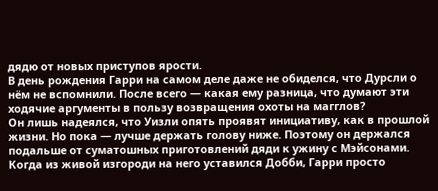дядю от новых приступов ярости.
В день рождения Гарри на самом деле даже не обиделся, что Дурсли о нём не вспомнили. После всего — какая ему разница, что думают эти ходячие аргументы в пользу возвращения охоты на магглов?
Он лишь надеялся, что Уизли опять проявят инициативу, как в прошлой жизни. Но пока — лучше держать голову ниже. Поэтому он держался подальше от суматошных приготовлений дяди к ужину с Мэйсонами. Когда из живой изгороди на него уставился Добби, Гарри просто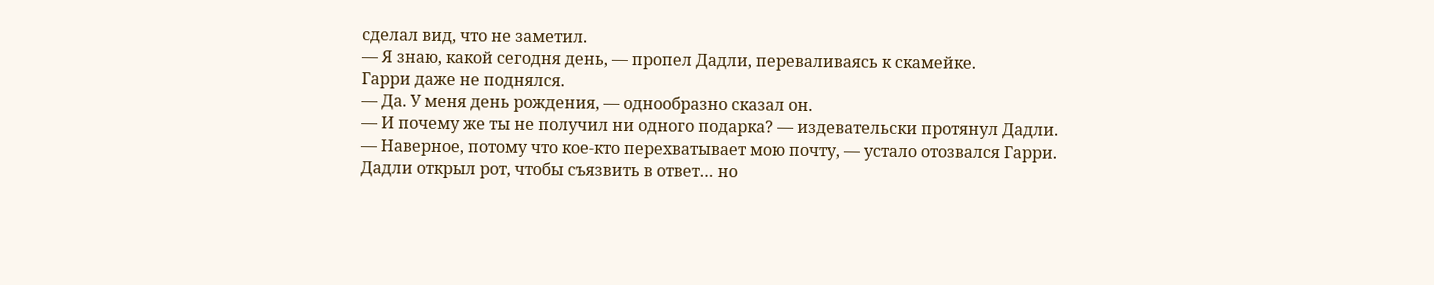сделал вид, что не заметил.
— Я знаю, какой сегодня день, — пропел Дадли, переваливаясь к скамейке.
Гарри даже не поднялся.
— Да. У меня день рождения, — однообразно сказал он.
— И почему же ты не получил ни одного подарка? — издевательски протянул Дадли.
— Наверное, потому что кое-кто перехватывает мою почту, — устало отозвался Гарри.
Дадли открыл рот, чтобы съязвить в ответ… но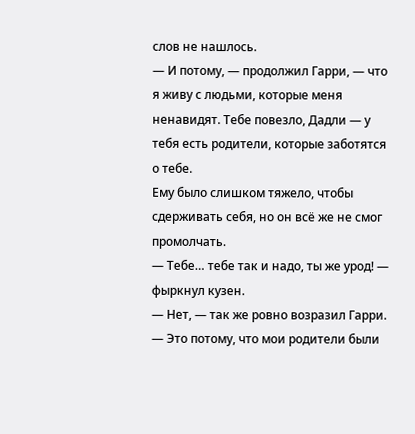слов не нашлось.
— И потому, — продолжил Гарри, — что я живу с людьми, которые меня ненавидят. Тебе повезло, Дадли — у тебя есть родители, которые заботятся о тебе.
Ему было слишком тяжело, чтобы сдерживать себя, но он всё же не смог промолчать.
— Тебе… тебе так и надо, ты же урод! — фыркнул кузен.
— Нет, — так же ровно возразил Гарри. — Это потому, что мои родители были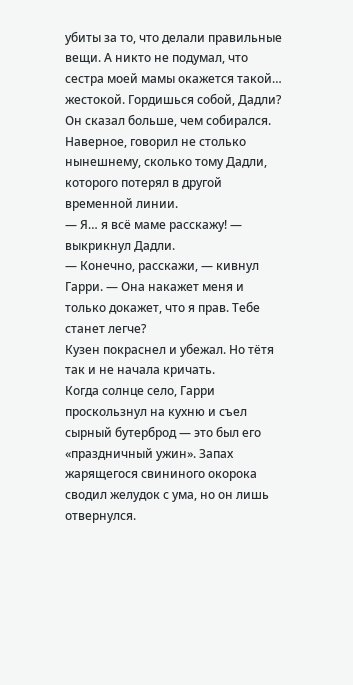убиты за то, что делали правильные вещи. А никто не подумал, что сестра моей мамы окажется такой… жестокой. Гордишься собой, Дадли?
Он сказал больше, чем собирался. Наверное, говорил не столько нынешнему, сколько тому Дадли, которого потерял в другой временной линии.
— Я… я всё маме расскажу! — выкрикнул Дадли.
— Конечно, расскажи, — кивнул Гарри. — Она накажет меня и только докажет, что я прав. Тебе станет легче?
Кузен покраснел и убежал. Но тётя так и не начала кричать.
Когда солнце село, Гарри проскользнул на кухню и съел сырный бутерброд — это был его «праздничный ужин». Запах жарящегося свининого окорока сводил желудок с ума, но он лишь отвернулся.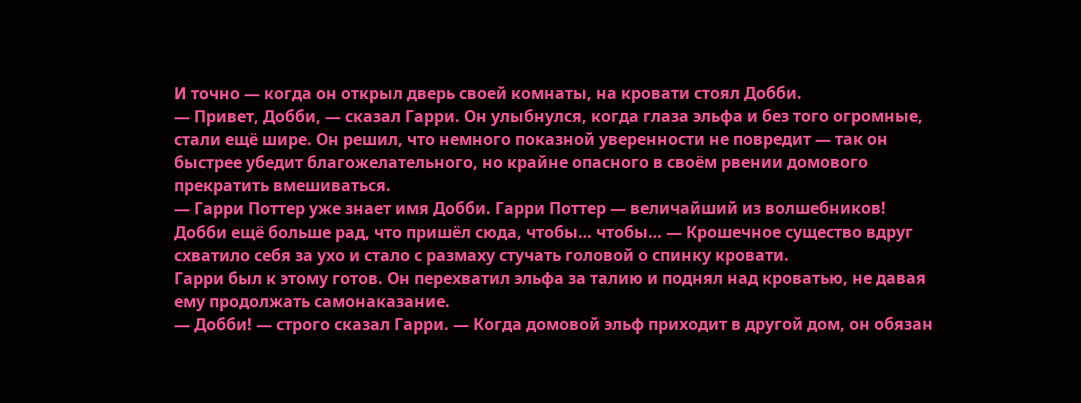И точно — когда он открыл дверь своей комнаты, на кровати стоял Добби.
— Привет, Добби, — сказал Гарри. Он улыбнулся, когда глаза эльфа и без того огромные, стали ещё шире. Он решил, что немного показной уверенности не повредит — так он быстрее убедит благожелательного, но крайне опасного в своём рвении домового прекратить вмешиваться.
— Гарри Поттер уже знает имя Добби. Гарри Поттер — величайший из волшебников! Добби ещё больше рад, что пришёл сюда, чтобы… чтобы… — Крошечное существо вдруг схватило себя за ухо и стало с размаху стучать головой о спинку кровати.
Гарри был к этому готов. Он перехватил эльфа за талию и поднял над кроватью, не давая ему продолжать самонаказание.
— Добби! — строго сказал Гарри. — Когда домовой эльф приходит в другой дом, он обязан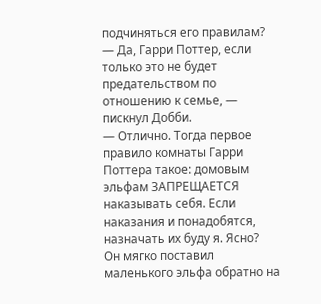подчиняться его правилам?
— Да, Гарри Поттер, если только это не будет предательством по отношению к семье, — пискнул Добби.
— Отлично. Тогда первое правило комнаты Гарри Поттера такое: домовым эльфам ЗАПРЕЩАЕТСЯ наказывать себя. Если наказания и понадобятся, назначать их буду я. Ясно?
Он мягко поставил маленького эльфа обратно на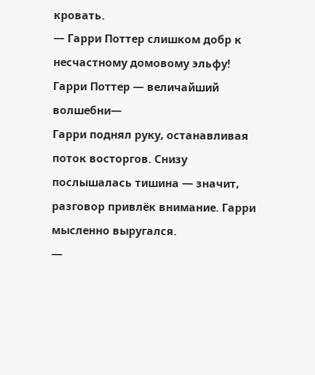кровать.
— Гарри Поттер слишком добр к несчастному домовому эльфу! Гарри Поттер — величайший волшебни—
Гарри поднял руку, останавливая поток восторгов. Снизу послышалась тишина — значит, разговор привлёк внимание. Гарри мысленно выругался.
—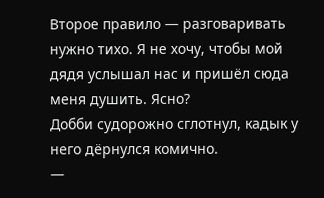Второе правило — разговаривать нужно тихо. Я не хочу, чтобы мой дядя услышал нас и пришёл сюда меня душить. Ясно?
Добби судорожно сглотнул, кадык у него дёрнулся комично.
—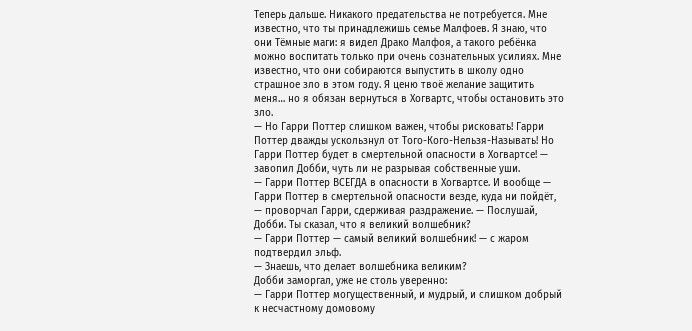Теперь дальше. Никакого предательства не потребуется. Мне известно, что ты принадлежишь семье Малфоев. Я знаю, что они Тёмные маги: я видел Драко Малфоя, а такого ребёнка можно воспитать только при очень сознательных усилиях. Мне известно, что они собираются выпустить в школу одно страшное зло в этом году. Я ценю твоё желание защитить меня… но я обязан вернуться в Хогвартс, чтобы остановить это зло.
— Но Гарри Поттер слишком важен, чтобы рисковать! Гарри Поттер дважды ускользнул от Того-Кого-Нельзя-Называть! Но Гарри Поттер будет в смертельной опасности в Хогвартсе! — завопил Добби, чуть ли не разрывая собственные уши.
— Гарри Поттер ВСЕГДА в опасности в Хогвартсе. И вообще — Гарри Поттер в смертельной опасности везде, куда ни пойдёт, — проворчал Гарри, сдерживая раздражение. — Послушай, Добби. Ты сказал, что я великий волшебник?
— Гарри Поттер — самый великий волшебник! — с жаром подтвердил эльф.
— Знаешь, что делает волшебника великим?
Добби заморгал, уже не столь уверенно:
— Гарри Поттер могущественный, и мудрый, и слишком добрый к несчастному домовому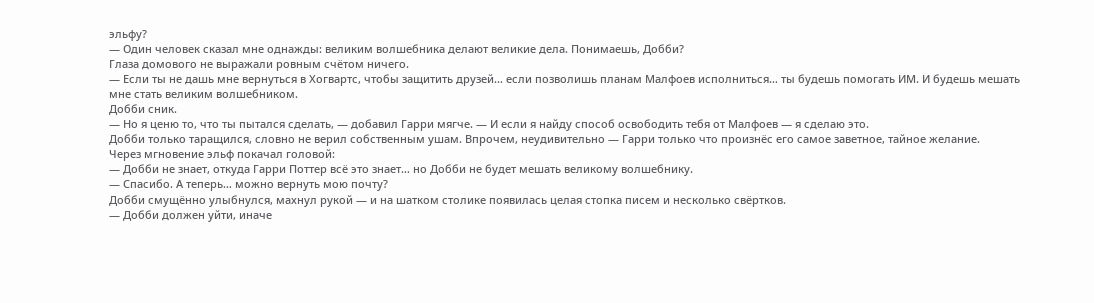эльфу?
— Один человек сказал мне однажды: великим волшебника делают великие дела. Понимаешь, Добби?
Глаза домового не выражали ровным счётом ничего.
— Если ты не дашь мне вернуться в Хогвартс, чтобы защитить друзей… если позволишь планам Малфоев исполниться… ты будешь помогать ИМ. И будешь мешать мне стать великим волшебником.
Добби сник.
— Но я ценю то, что ты пытался сделать, — добавил Гарри мягче. — И если я найду способ освободить тебя от Малфоев — я сделаю это.
Добби только таращился, словно не верил собственным ушам. Впрочем, неудивительно — Гарри только что произнёс его самое заветное, тайное желание.
Через мгновение эльф покачал головой:
— Добби не знает, откуда Гарри Поттер всё это знает… но Добби не будет мешать великому волшебнику.
— Спасибо. А теперь… можно вернуть мою почту?
Добби смущённо улыбнулся, махнул рукой — и на шатком столике появилась целая стопка писем и несколько свёртков.
— Добби должен уйти, иначе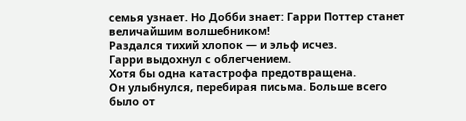семья узнает. Но Добби знает: Гарри Поттер станет величайшим волшебником!
Раздался тихий хлопок — и эльф исчез.
Гарри выдохнул с облегчением.
Хотя бы одна катастрофа предотвращена.
Он улыбнулся, перебирая письма. Больше всего было от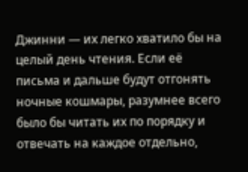Джинни — их легко хватило бы на целый день чтения. Если её письма и дальше будут отгонять ночные кошмары, разумнее всего было бы читать их по порядку и отвечать на каждое отдельно,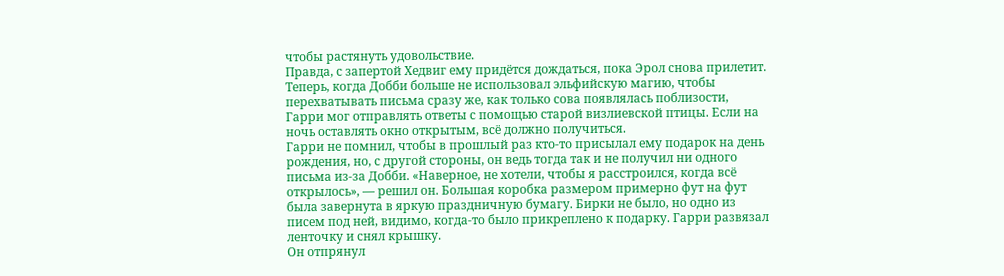чтобы растянуть удовольствие.
Правда, с запертой Хедвиг ему придётся дождаться, пока Эрол снова прилетит. Теперь, когда Добби больше не использовал эльфийскую магию, чтобы перехватывать письма сразу же, как только сова появлялась поблизости, Гарри мог отправлять ответы с помощью старой визлиевской птицы. Если на ночь оставлять окно открытым, всё должно получиться.
Гарри не помнил, чтобы в прошлый раз кто-то присылал ему подарок на день рождения, но, с другой стороны, он ведь тогда так и не получил ни одного письма из-за Добби. «Наверное, не хотели, чтобы я расстроился, когда всё открылось», — решил он. Большая коробка размером примерно фут на фут была завернута в яркую праздничную бумагу. Бирки не было, но одно из писем под ней, видимо, когда-то было прикреплено к подарку. Гарри развязал ленточку и снял крышку.
Он отпрянул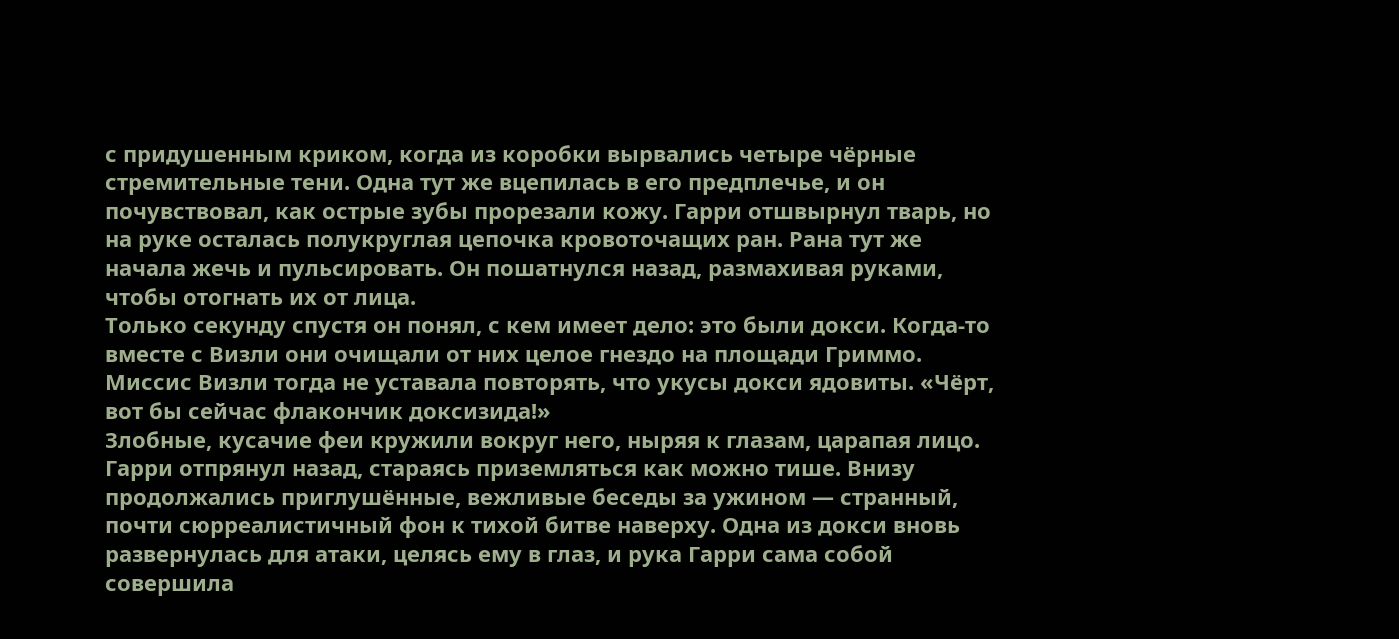с придушенным криком, когда из коробки вырвались четыре чёрные стремительные тени. Одна тут же вцепилась в его предплечье, и он почувствовал, как острые зубы прорезали кожу. Гарри отшвырнул тварь, но на руке осталась полукруглая цепочка кровоточащих ран. Рана тут же начала жечь и пульсировать. Он пошатнулся назад, размахивая руками, чтобы отогнать их от лица.
Только секунду спустя он понял, с кем имеет дело: это были докси. Когда-то вместе с Визли они очищали от них целое гнездо на площади Гриммо. Миссис Визли тогда не уставала повторять, что укусы докси ядовиты. «Чёрт, вот бы сейчас флакончик доксизида!»
Злобные, кусачие феи кружили вокруг него, ныряя к глазам, царапая лицо. Гарри отпрянул назад, стараясь приземляться как можно тише. Внизу продолжались приглушённые, вежливые беседы за ужином — странный, почти сюрреалистичный фон к тихой битве наверху. Одна из докси вновь развернулась для атаки, целясь ему в глаз, и рука Гарри сама собой совершила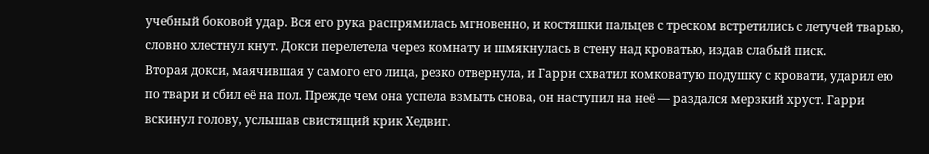учебный боковой удар. Вся его рука распрямилась мгновенно, и костяшки пальцев с треском встретились с летучей тварью, словно хлестнул кнут. Докси перелетела через комнату и шмякнулась в стену над кроватью, издав слабый писк.
Вторая докси, маячившая у самого его лица, резко отвернула, и Гарри схватил комковатую подушку с кровати, ударил ею по твари и сбил её на пол. Прежде чем она успела взмыть снова, он наступил на неё — раздался мерзкий хруст. Гарри вскинул голову, услышав свистящий крик Хедвиг.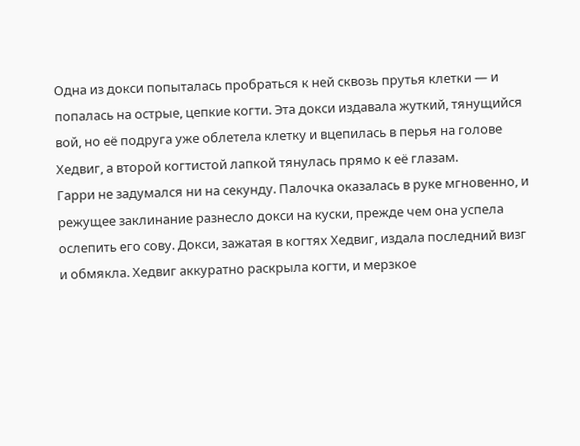Одна из докси попыталась пробраться к ней сквозь прутья клетки — и попалась на острые, цепкие когти. Эта докси издавала жуткий, тянущийся вой, но её подруга уже облетела клетку и вцепилась в перья на голове Хедвиг, а второй когтистой лапкой тянулась прямо к её глазам.
Гарри не задумался ни на секунду. Палочка оказалась в руке мгновенно, и режущее заклинание разнесло докси на куски, прежде чем она успела ослепить его сову. Докси, зажатая в когтях Хедвиг, издала последний визг и обмякла. Хедвиг аккуратно раскрыла когти, и мерзкое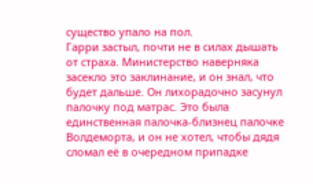существо упало на пол.
Гарри застыл, почти не в силах дышать от страха. Министерство наверняка засекло это заклинание, и он знал, что будет дальше. Он лихорадочно засунул палочку под матрас. Это была единственная палочка-близнец палочке Волдеморта, и он не хотел, чтобы дядя сломал её в очередном припадке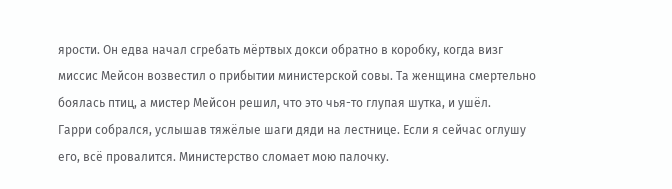ярости. Он едва начал сгребать мёртвых докси обратно в коробку, когда визг миссис Мейсон возвестил о прибытии министерской совы. Та женщина смертельно боялась птиц, а мистер Мейсон решил, что это чья-то глупая шутка, и ушёл.
Гарри собрался, услышав тяжёлые шаги дяди на лестнице. Если я сейчас оглушу его, всё провалится. Министерство сломает мою палочку.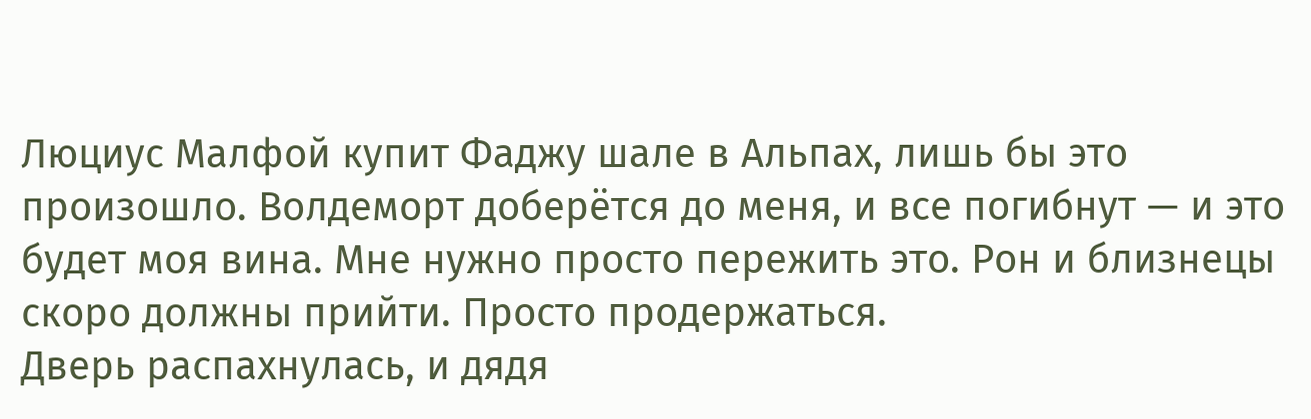Люциус Малфой купит Фаджу шале в Альпах, лишь бы это произошло. Волдеморт доберётся до меня, и все погибнут — и это будет моя вина. Мне нужно просто пережить это. Рон и близнецы скоро должны прийти. Просто продержаться.
Дверь распахнулась, и дядя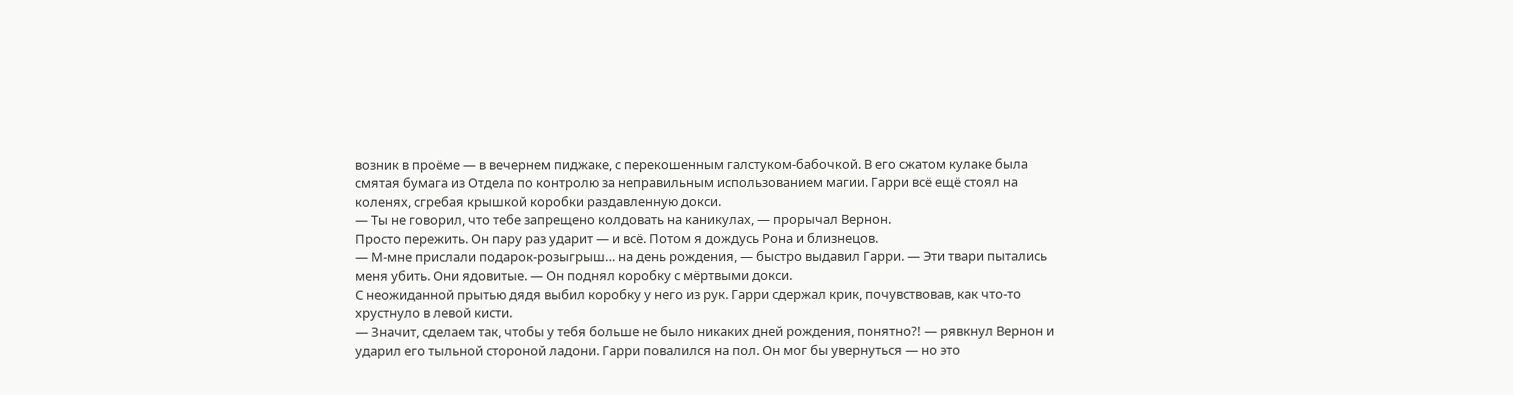возник в проёме — в вечернем пиджаке, с перекошенным галстуком-бабочкой. В его сжатом кулаке была смятая бумага из Отдела по контролю за неправильным использованием магии. Гарри всё ещё стоял на коленях, сгребая крышкой коробки раздавленную докси.
— Ты не говорил, что тебе запрещено колдовать на каникулах, — прорычал Вернон.
Просто пережить. Он пару раз ударит — и всё. Потом я дождусь Рона и близнецов.
— М-мне прислали подарок-розыгрыш… на день рождения, — быстро выдавил Гарри. — Эти твари пытались меня убить. Они ядовитые. — Он поднял коробку с мёртвыми докси.
С неожиданной прытью дядя выбил коробку у него из рук. Гарри сдержал крик, почувствовав, как что-то хрустнуло в левой кисти.
— Значит, сделаем так, чтобы у тебя больше не было никаких дней рождения, понятно?! — рявкнул Вернон и ударил его тыльной стороной ладони. Гарри повалился на пол. Он мог бы увернуться — но это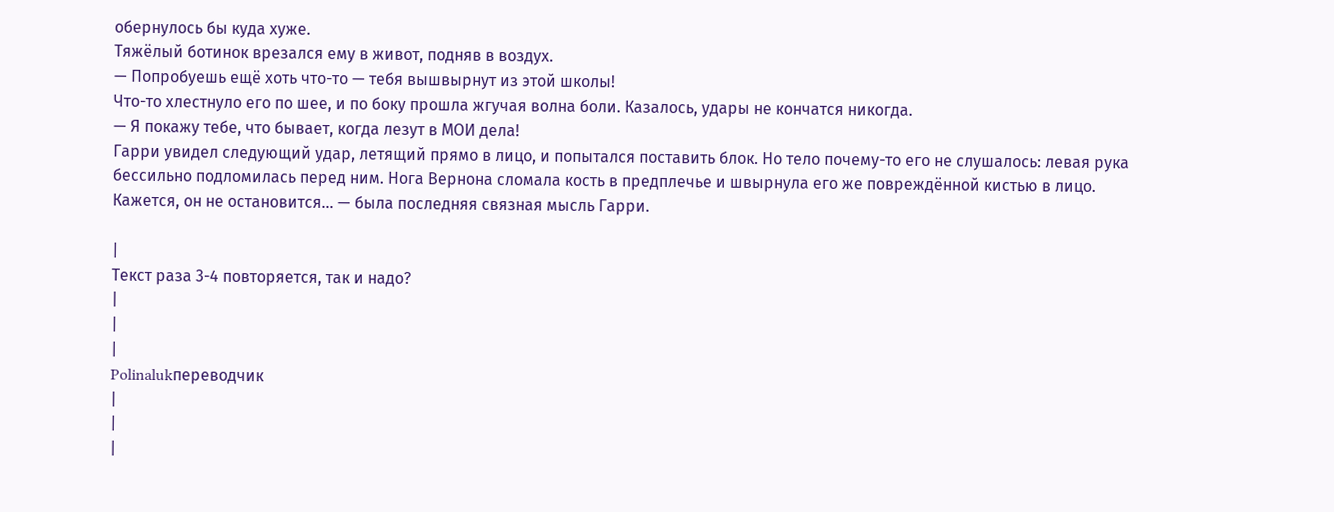обернулось бы куда хуже.
Тяжёлый ботинок врезался ему в живот, подняв в воздух.
— Попробуешь ещё хоть что-то — тебя вышвырнут из этой школы!
Что-то хлестнуло его по шее, и по боку прошла жгучая волна боли. Казалось, удары не кончатся никогда.
— Я покажу тебе, что бывает, когда лезут в МОИ дела!
Гарри увидел следующий удар, летящий прямо в лицо, и попытался поставить блок. Но тело почему-то его не слушалось: левая рука бессильно подломилась перед ним. Нога Вернона сломала кость в предплечье и швырнула его же повреждённой кистью в лицо.
Кажется, он не остановится… — была последняя связная мысль Гарри.

|
Текст раза 3-4 повторяется, так и надо?
|
|
|
Polinalukпереводчик
|
|
|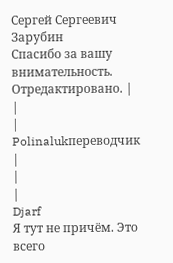Сергей Сергеевич Зарубин
Спасибо за вашу внимательность. Отредактировано. |
|
|
Polinalukпереводчик
|
|
|
Djarf
Я тут не причём. Это всего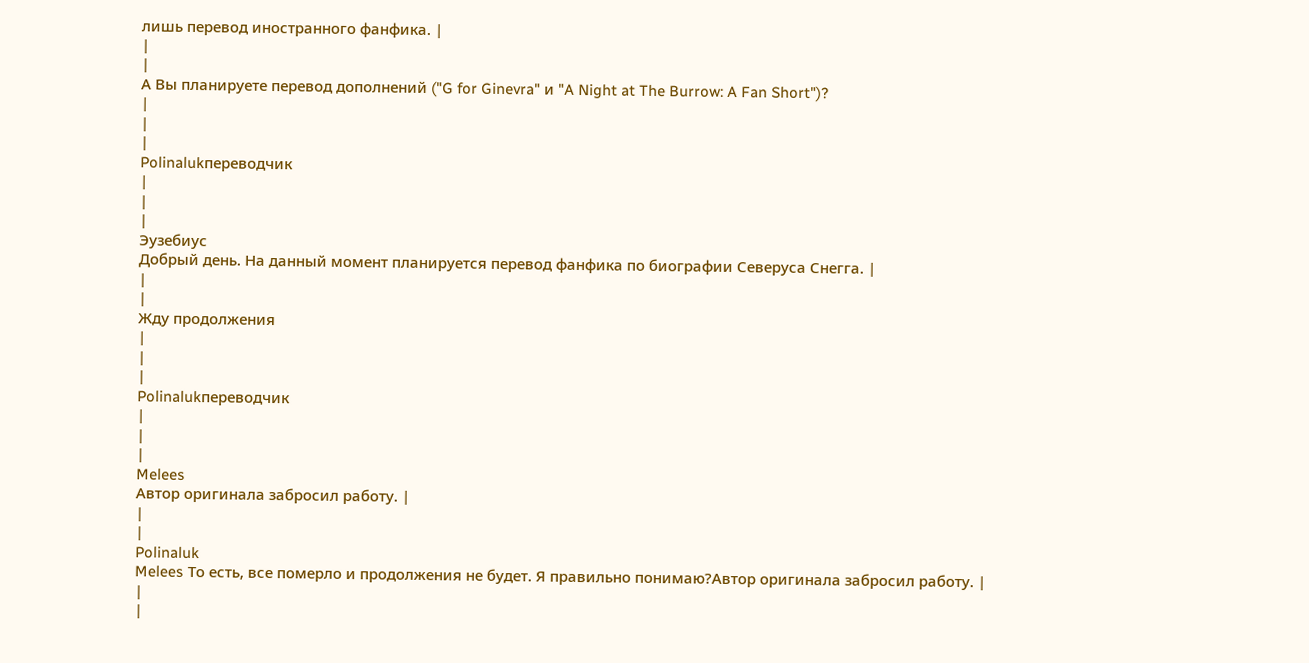лишь перевод иностранного фанфика. |
|
|
А Вы планируете перевод дополнений ("G for Ginevra" и "A Night at The Burrow: A Fan Short")?
|
|
|
Polinalukпереводчик
|
|
|
Эузебиус
Добрый день. На данный момент планируется перевод фанфика по биографии Северуса Снегга. |
|
|
Жду продолжения
|
|
|
Polinalukпереводчик
|
|
|
Melees
Автор оригинала забросил работу. |
|
|
Polinaluk
Melees То есть, все померло и продолжения не будет. Я правильно понимаю?Автор оригинала забросил работу. |
|
|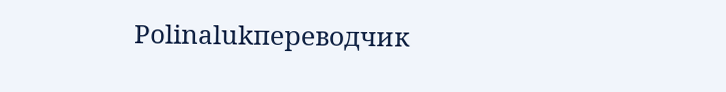Polinalukпереводчик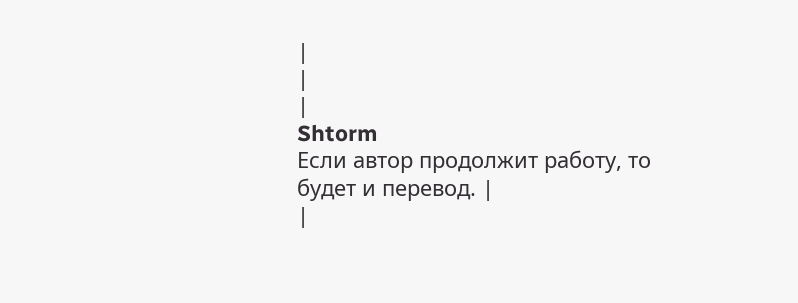|
|
|
Shtorm
Если автор продолжит работу, то будет и перевод. |
|